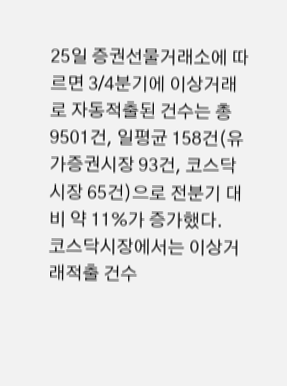25일 증권선물거래소에 따르면 3/4분기에 이상거래로 자동적출된 건수는 총 9501건, 일평균 158건(유가증권시장 93건, 코스닥시장 65건)으로 전분기 대비 약 11%가 증가했다.
코스닥시장에서는 이상거래적출 건수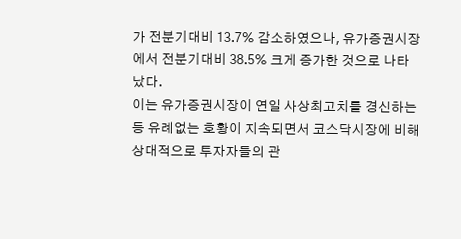가 전분기대비 13.7% 감소하였으나, 유가증권시장에서 전분기대비 38.5% 크게 증가한 것으로 나타났다.
이는 유가증권시장이 연일 사상최고치를 경신하는 등 유례없는 호황이 지속되면서 코스닥시장에 비해 상대적으로 투자자들의 관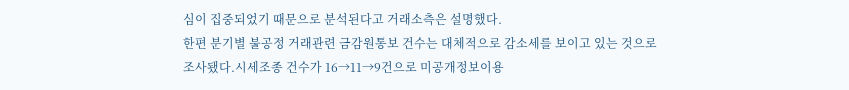심이 집중되었기 때문으로 분석된다고 거래소측은 설명했다.
한편 분기별 불공정 거래관련 금감원통보 건수는 대체적으로 감소세를 보이고 있는 것으로 조사됐다.시세조종 건수가 16→11→9건으로 미공개정보이용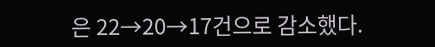은 22→20→17건으로 감소했다.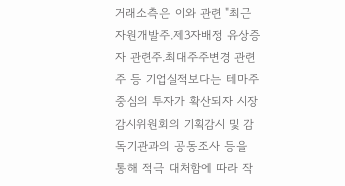거래소측은 이와 관련 "최근 자원개발주.제3자배정 유상증자 관련주.최대주주변경 관련주 등 기업실적보다는 테마주 중심의 투자가 확산되자 시장감시위원회의 기획감시 및 감독기관과의 공동조사 등을 통해 적극 대처함에 따라 작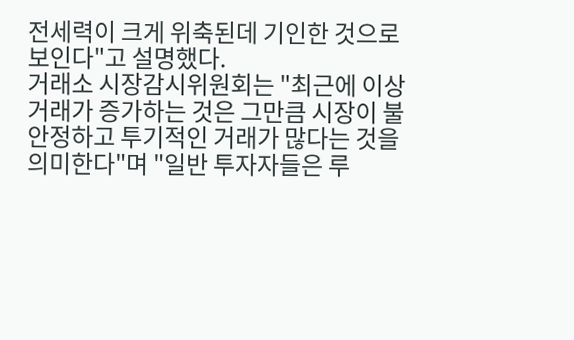전세력이 크게 위축된데 기인한 것으로 보인다"고 설명했다.
거래소 시장감시위원회는 "최근에 이상거래가 증가하는 것은 그만큼 시장이 불안정하고 투기적인 거래가 많다는 것을 의미한다"며 "일반 투자자들은 루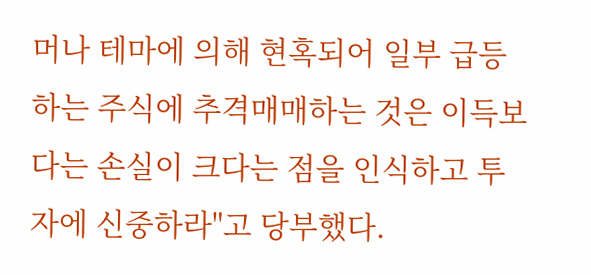머나 테마에 의해 현혹되어 일부 급등하는 주식에 추격매매하는 것은 이득보다는 손실이 크다는 점을 인식하고 투자에 신중하라"고 당부했다.